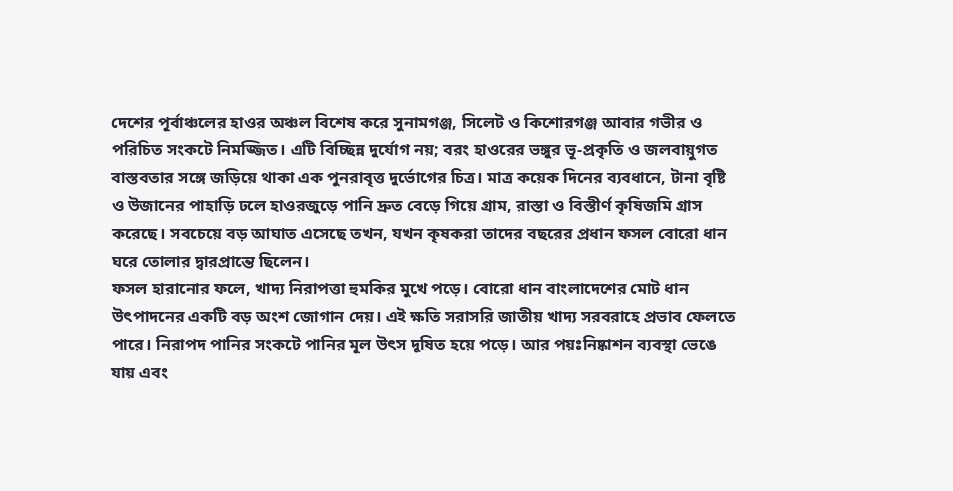দেশের পূর্বাঞ্চলের হাওর অঞ্চল বিশেষ করে সুনামগঞ্জ, সিলেট ও কিশোরগঞ্জ আবার গভীর ও পরিচিত সংকটে নিমজ্জিত। এটি বিচ্ছিন্ন দুর্যোগ নয়; বরং হাওরের ভঙ্গুর ভূ-প্রকৃতি ও জলবায়ুগত বাস্তবতার সঙ্গে জড়িয়ে থাকা এক পুনরাবৃত্ত দুর্ভোগের চিত্র। মাত্র কয়েক দিনের ব্যবধানে, টানা বৃষ্টি ও উজানের পাহাড়ি ঢলে হাওরজুড়ে পানি দ্রুত বেড়ে গিয়ে গ্রাম, রাস্তা ও বিস্তীর্ণ কৃষিজমি গ্রাস করেছে। সবচেয়ে বড় আঘাত এসেছে তখন, যখন কৃষকরা তাদের বছরের প্রধান ফসল বোরো ধান ঘরে তোলার দ্বারপ্রান্তে ছিলেন।
ফসল হারানোর ফলে, খাদ্য নিরাপত্তা হুমকির মুখে পড়ে। বোরো ধান বাংলাদেশের মোট ধান উৎপাদনের একটি বড় অংশ জোগান দেয়। এই ক্ষতি সরাসরি জাতীয় খাদ্য সরবরাহে প্রভাব ফেলতে পারে। নিরাপদ পানির সংকটে পানির মূল উৎস দূষিত হয়ে পড়ে। আর পয়ঃনিষ্কাশন ব্যবস্থা ভেঙে যায় এবং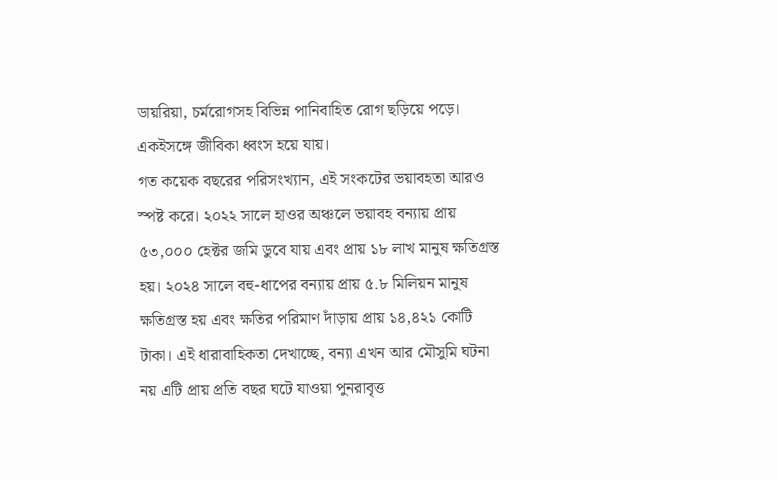ডায়রিয়া, চর্মরোগসহ বিভিন্ন পানিবাহিত রোগ ছড়িয়ে পড়ে। একইসঙ্গে জীবিকা ধ্বংস হয়ে যায়।
গত কয়েক বছরের পরিসংখ্যান, এই সংকটের ভয়াবহতা আরও স্পষ্ট করে। ২০২২ সালে হাওর অঞ্চলে ভয়াবহ বন্যায় প্রায় ৫৩,০০০ হেক্টর জমি ডুবে যায় এবং প্রায় ১৮ লাখ মানুষ ক্ষতিগ্রস্ত হয়। ২০২৪ সালে বহু-ধাপের বন্যায় প্রায় ৫.৮ মিলিয়ন মানুষ ক্ষতিগ্রস্ত হয় এবং ক্ষতির পরিমাণ দাঁড়ায় প্রায় ১৪,৪২১ কোটি টাকা। এই ধারাবাহিকতা দেখাচ্ছে, বন্যা এখন আর মৌসুমি ঘটনা নয় এটি প্রায় প্রতি বছর ঘটে যাওয়া পুনরাবৃত্ত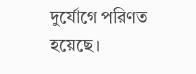দুর্যোগে পরিণত হয়েছে।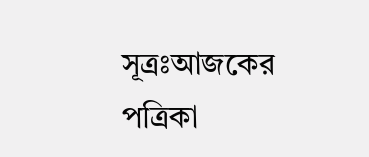সূত্রঃআজকের পত্রিকা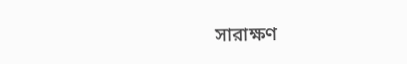সারাক্ষণ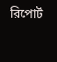রিপোর্ট